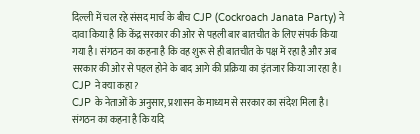दिल्ली में चल रहे संसद मार्च के बीच CJP (Cockroach Janata Party) ने दावा किया है कि केंद्र सरकार की ओर से पहली बार बातचीत के लिए संपर्क किया गया है। संगठन का कहना है कि वह शुरू से ही बातचीत के पक्ष में रहा है और अब सरकार की ओर से पहल होने के बाद आगे की प्रक्रिया का इंतजार किया जा रहा है।
CJP ने क्या कहा?
CJP के नेताओं के अनुसार, प्रशासन के माध्यम से सरकार का संदेश मिला है। संगठन का कहना है कि यदि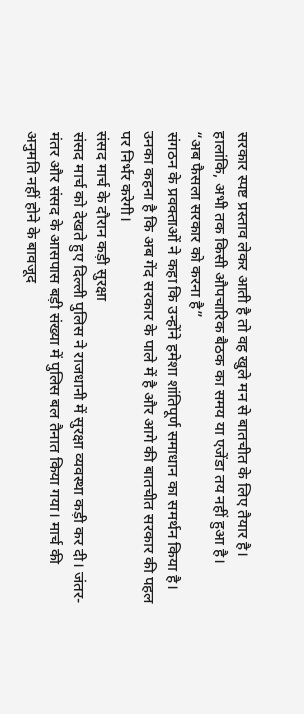सरकार स्पष्ट प्रस्ताव लेकर आती है तो वह खुले मन से बातचीत के लिए तैयार है। हालांकि, अभी तक किसी औपचारिक बैठक का समय या एजेंडा तय नहीं हुआ है।
“अब फैसला सरकार को करना है”
संगठन के प्रवक्ताओं ने कहा कि उन्होंने हमेशा शांतिपूर्ण समाधान का समर्थन किया है। उनका कहना है कि अब गेंद सरकार के पाले में है और आगे की बातचीत सरकार की पहल पर निर्भर करेगी।
संसद मार्च के दौरान कड़ी सुरक्षा
संसद मार्च को देखते हुए दिल्ली पुलिस ने राजधानी में सुरक्षा व्यवस्था कड़ी कर दी। जंतर-मंतर और संसद के आसपास बड़ी संख्या में पुलिस बल तैनात किया गया। मार्च की अनुमति नहीं होने के बावजूद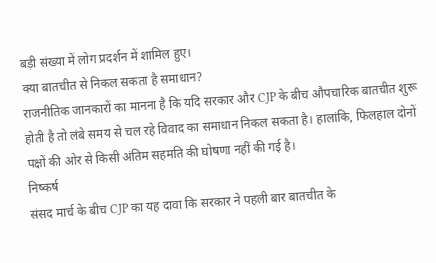बड़ी संख्या में लोग प्रदर्शन में शामिल हुए।
क्या बातचीत से निकल सकता है समाधान?
राजनीतिक जानकारों का मानना है कि यदि सरकार और CJP के बीच औपचारिक बातचीत शुरू होती है तो लंबे समय से चल रहे विवाद का समाधान निकल सकता है। हालांकि, फिलहाल दोनों पक्षों की ओर से किसी अंतिम सहमति की घोषणा नहीं की गई है।
निष्कर्ष
संसद मार्च के बीच CJP का यह दावा कि सरकार ने पहली बार बातचीत के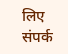लिए संपर्क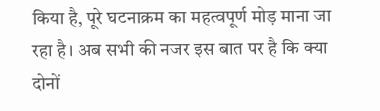किया है, पूरे घटनाक्रम का महत्वपूर्ण मोड़ माना जा रहा है। अब सभी की नजर इस बात पर है कि क्या दोनों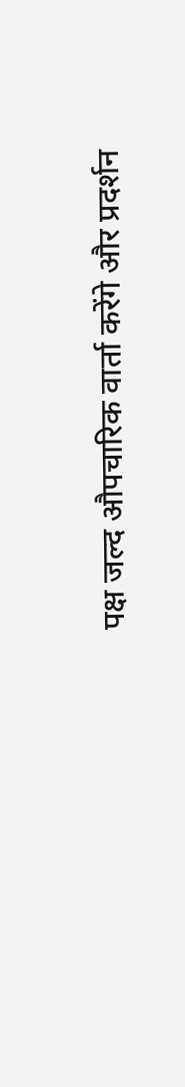पक्ष जल्द औपचारिक वार्ता करेंगे और प्रदर्शन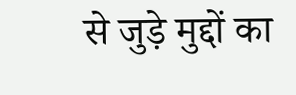से जुड़े मुद्दों का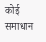कोई समाधान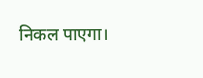निकल पाएगा।